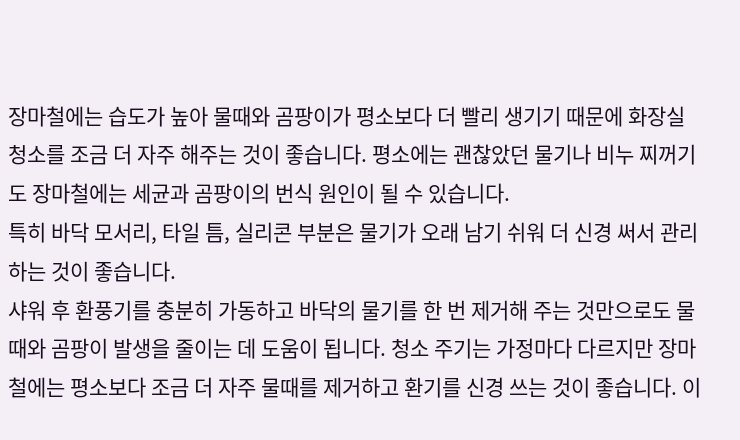장마철에는 습도가 높아 물때와 곰팡이가 평소보다 더 빨리 생기기 때문에 화장실 청소를 조금 더 자주 해주는 것이 좋습니다. 평소에는 괜찮았던 물기나 비누 찌꺼기도 장마철에는 세균과 곰팡이의 번식 원인이 될 수 있습니다.
특히 바닥 모서리, 타일 틈, 실리콘 부분은 물기가 오래 남기 쉬워 더 신경 써서 관리하는 것이 좋습니다.
샤워 후 환풍기를 충분히 가동하고 바닥의 물기를 한 번 제거해 주는 것만으로도 물때와 곰팡이 발생을 줄이는 데 도움이 됩니다. 청소 주기는 가정마다 다르지만 장마철에는 평소보다 조금 더 자주 물때를 제거하고 환기를 신경 쓰는 것이 좋습니다. 이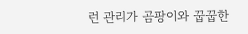런 관리가 곰팡이와 꿉꿉한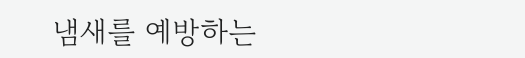냄새를 예방하는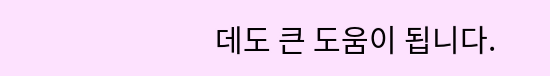데도 큰 도움이 됩니다.